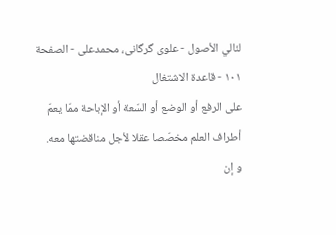لئالي الأصول - علوی گرگانی، محمدعلی - الصفحة ١٠١ - قاعدة الاشتغال
على الرفع أو الوضع أو السّعة أو الإباحة ممّا يعمّ أطراف العلم مخصّصا عقلا لأجل مناقضتها معه.
و إن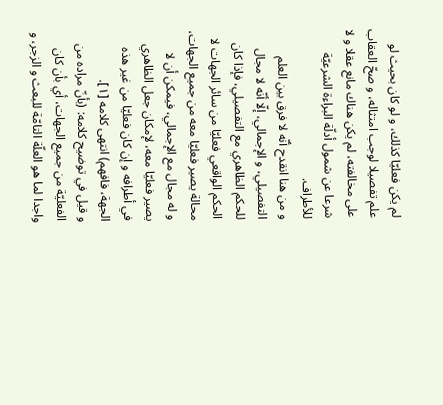لم يكن فعليّا كذلك، و لو كان بحيث لو علم تفصيلا لوجب امتثاله، و صحّ العقاب على مخالفته، لم يكن هناك مانع عقلا و لا شرعا عن شمول أدلّة البراءة الشرعيّة للأطراف.
و من هنا انقدح أنّه لا فرق بين العلم التفصيلي، و الإجمالي، إلّا أنّه لا مجال للحكم الظاهري مع التفصيلي، فإذا كان الحكم الواقعي فعليّا من سائر الجهات لا محالة يصير فعليّا معه من جميع الجهات، و له مجال مع الإجمالي، فيمكن أن لا يصير فعليّا معه، لإمكان جعل الظاهري في أطرافه و إن كان فعليّا من غير هذه الجهة، فافهم) انتهى كلامه [١].
و قيل في توضيح كلامه: (بأنّ مراده من الفعليّة من جميع الجهات، أي بأن كان واجدا لما هو العلّة التامّة للبعث و الزجر، و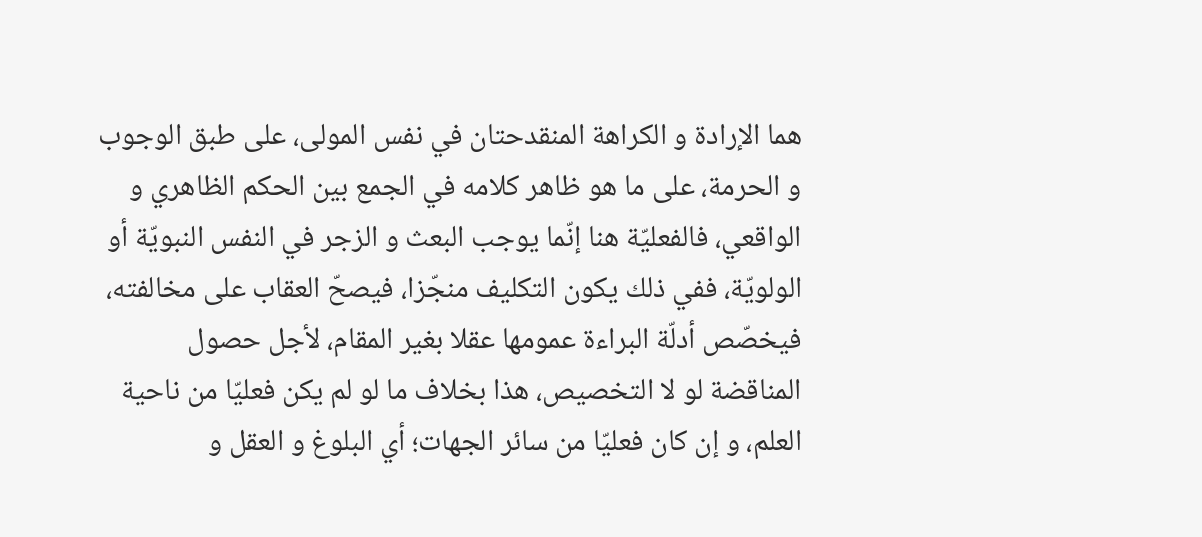هما الإرادة و الكراهة المنقدحتان في نفس المولى، على طبق الوجوب و الحرمة، على ما هو ظاهر كلامه في الجمع بين الحكم الظاهري و الواقعي، فالفعليّة هنا إنّما يوجب البعث و الزجر في النفس النبويّة أو الولويّة، ففي ذلك يكون التكليف منجّزا، فيصحّ العقاب على مخالفته، فيخصّص أدلّة البراءة عمومها عقلا بغير المقام، لأجل حصول المناقضة لو لا التخصيص، هذا بخلاف ما لو لم يكن فعليّا من ناحية العلم، و إن كان فعليّا من سائر الجهات؛ أي البلوغ و العقل و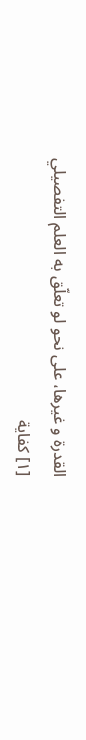القدرة و غيرها، على نحو لو تعلّق به العلم التفصيلي
[١] كفاية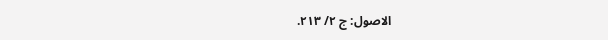الاصول: ج ٢/ ٢١٣.